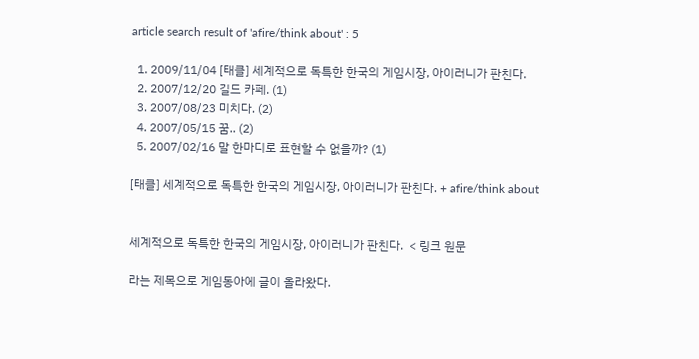article search result of 'afire/think about' : 5

  1. 2009/11/04 [태클] 세계적으로 독특한 한국의 게임시장, 아이러니가 판친다.
  2. 2007/12/20 길드 카페. (1)
  3. 2007/08/23 미치다. (2)
  4. 2007/05/15 꿈.. (2)
  5. 2007/02/16 말 한마디로 표현할 수 없을까? (1)

[태클] 세계적으로 독특한 한국의 게임시장, 아이러니가 판친다. + afire/think about


세계적으로 독특한 한국의 게임시장, 아이러니가 판친다.  < 링크 원문

라는 제목으로 게임동아에 글이 올라왔다.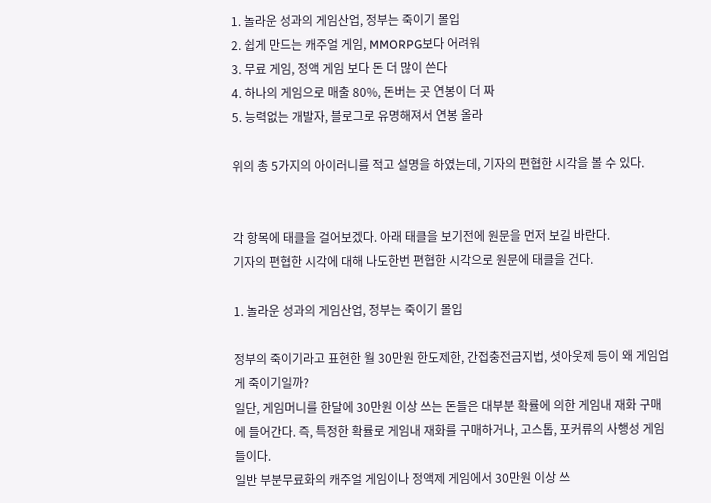1. 놀라운 성과의 게임산업, 정부는 죽이기 몰입
2. 쉽게 만드는 캐주얼 게임, MMORPG보다 어려워
3. 무료 게임, 정액 게임 보다 돈 더 많이 쓴다
4. 하나의 게임으로 매출 80%, 돈버는 곳 연봉이 더 짜
5. 능력없는 개발자, 블로그로 유명해져서 연봉 올라

위의 총 5가지의 아이러니를 적고 설명을 하였는데, 기자의 편협한 시각을 볼 수 있다.


각 항목에 태클을 걸어보겠다. 아래 태클을 보기전에 원문을 먼저 보길 바란다.
기자의 편협한 시각에 대해 나도한번 편협한 시각으로 원문에 태클을 건다.

1. 놀라운 성과의 게임산업, 정부는 죽이기 몰입

정부의 죽이기라고 표현한 월 30만원 한도제한, 간접충전금지법, 셧아웃제 등이 왜 게임업게 죽이기일까?
일단, 게임머니를 한달에 30만원 이상 쓰는 돈들은 대부분 확률에 의한 게임내 재화 구매에 들어간다. 즉, 특정한 확률로 게임내 재화를 구매하거나, 고스톱, 포커류의 사행성 게임들이다.
일반 부분무료화의 캐주얼 게임이나 정액제 게임에서 30만원 이상 쓰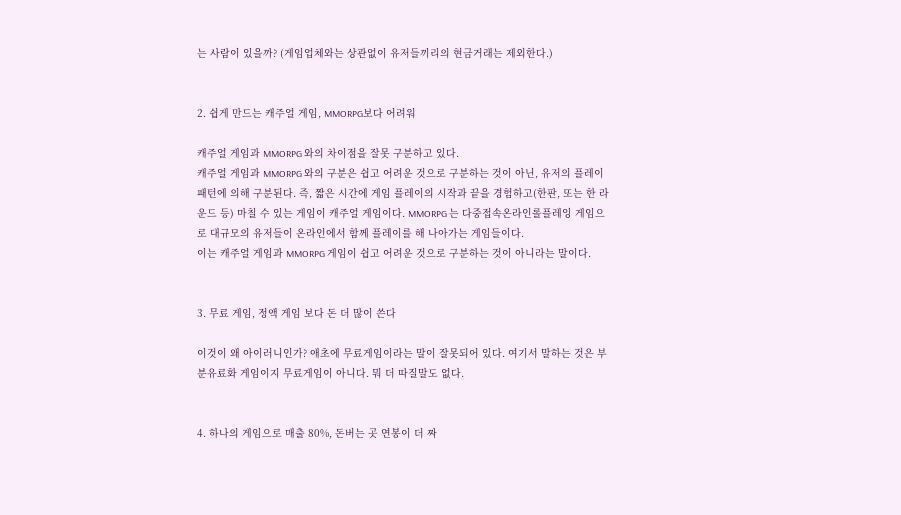는 사람이 있을까? (게임업체와는 상관없이 유저들끼리의 현금거래는 제외한다.)


2. 쉽게 만드는 캐주얼 게임, MMORPG보다 어려워

캐주얼 게임과 MMORPG 와의 차이점을 잘못 구분하고 있다.
캐주얼 게임과 MMORPG 와의 구분은 쉽고 어려운 것으로 구분하는 것이 아닌, 유저의 플레이 패턴에 의해 구분된다. 즉, 짧은 시간에 게임 플레이의 시작과 끝을 경험하고(한판, 또는 한 라운드 등) 마칠 수 있는 게임이 캐주얼 게임이다. MMORPG 는 다중접속온라인롤플레잉 게임으로 대규모의 유저들이 온라인에서 함께 플레이를 해 나아가는 게임들이다.
이는 캐주얼 게임과 MMORPG 게임이 쉽고 어려운 것으로 구분하는 것이 아니라는 말이다.


3. 무료 게임, 정액 게임 보다 돈 더 많이 쓴다

이것이 왜 아이러니인가? 애초에 무료게임이라는 말이 잘못되어 있다. 여기서 말하는 것은 부분유료화 게임이지 무료게임이 아니다. 뭐 더 따질말도 없다.


4. 하나의 게임으로 매출 80%, 돈버는 곳 연봉이 더 짜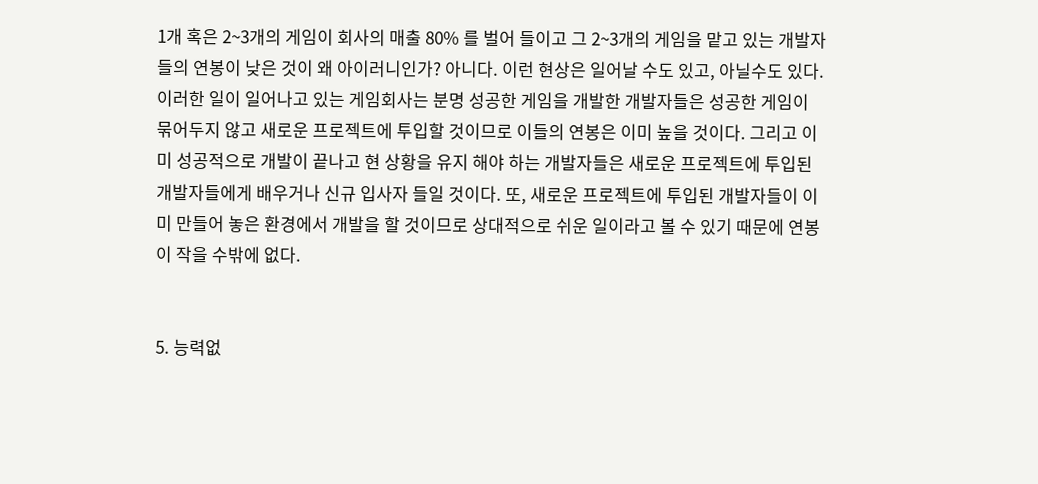1개 혹은 2~3개의 게임이 회사의 매출 80% 를 벌어 들이고 그 2~3개의 게임을 맡고 있는 개발자들의 연봉이 낮은 것이 왜 아이러니인가? 아니다. 이런 현상은 일어날 수도 있고, 아닐수도 있다. 이러한 일이 일어나고 있는 게임회사는 분명 성공한 게임을 개발한 개발자들은 성공한 게임이 묶어두지 않고 새로운 프로젝트에 투입할 것이므로 이들의 연봉은 이미 높을 것이다. 그리고 이미 성공적으로 개발이 끝나고 현 상황을 유지 해야 하는 개발자들은 새로운 프로젝트에 투입된 개발자들에게 배우거나 신규 입사자 들일 것이다. 또, 새로운 프로젝트에 투입된 개발자들이 이미 만들어 놓은 환경에서 개발을 할 것이므로 상대적으로 쉬운 일이라고 볼 수 있기 때문에 연봉이 작을 수밖에 없다.


5. 능력없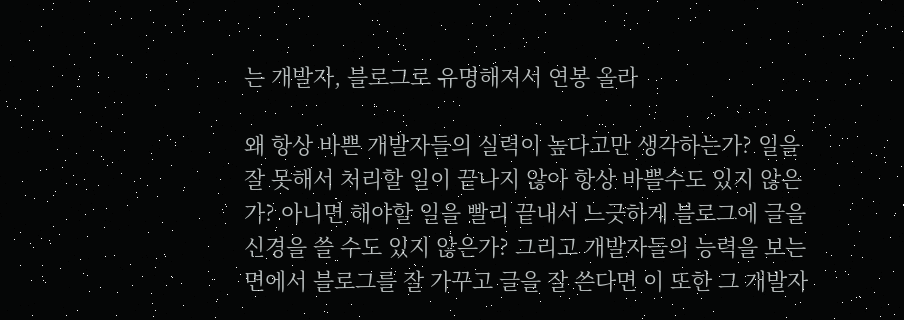는 개발자, 블로그로 유명해져서 연봉 올라

왜 항상 바쁜 개발자들의 실력이 높다고만 생각하는가? 일을 잘 못해서 처리할 일이 끝나지 않아 항상 바쁠수도 있지 않은가? 아니면 해야할 일을 빨리 끝내서 느긋하게 블로그에 글을 신경을 쓸 수도 있지 않은가? 그리고 개발자들의 능력을 보는 면에서 블로그를 잘 가꾸고 글을 잘 쓴다면 이 또한 그 개발자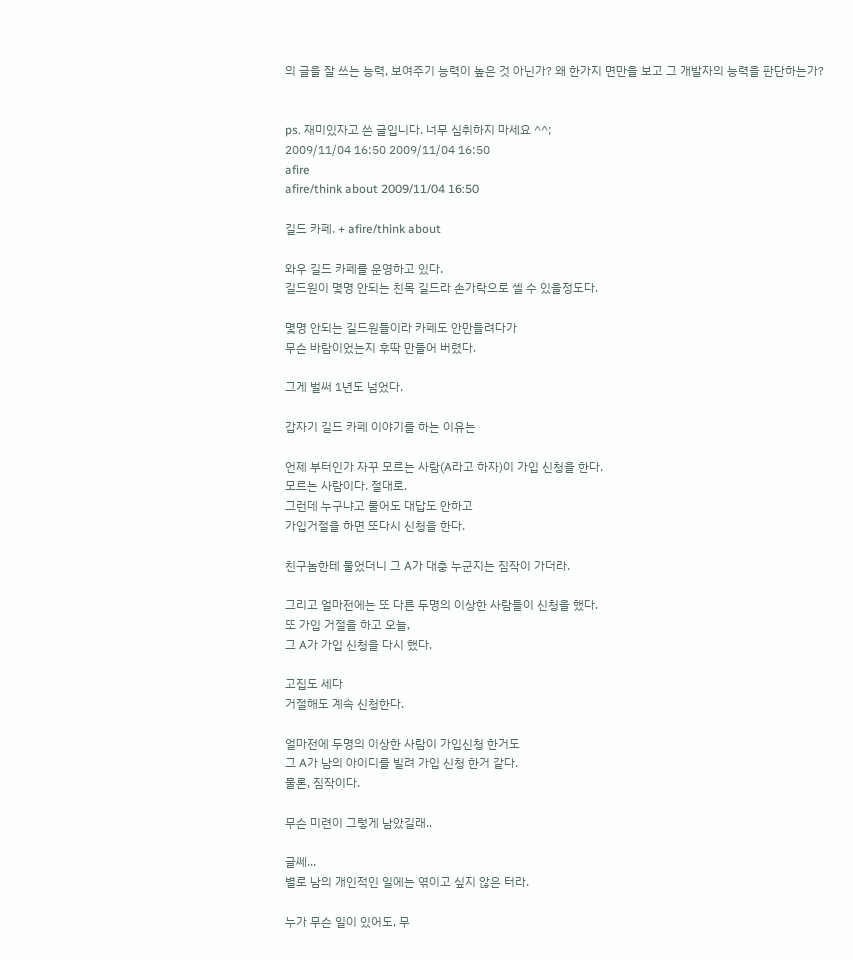의 글을 잘 쓰는 능력, 보여주기 능력이 높은 것 아닌가? 왜 한가지 면만을 보고 그 개발자의 능력을 판단하는가?


ps. 재미있자고 쓴 글입니다. 너무 심취하지 마세요 ^^;
2009/11/04 16:50 2009/11/04 16:50
afire
afire/think about 2009/11/04 16:50

길드 카페. + afire/think about

와우 길드 카페를 운영하고 있다.
길드원이 몇명 안되는 친목 길드라 손가락으로 셀 수 있을정도다.

몇명 안되는 길드원들이라 카페도 안만들려다가
무슨 바람이었는지 후딱 만들어 버렸다.

그게 벌써 1년도 넘었다.

갑자기 길드 카페 이야기를 하는 이유는

언제 부터인가 자꾸 모르는 사람(A라고 하자)이 가입 신청을 한다.
모르는 사람이다. 절대로.
그런데 누구냐고 물어도 대답도 안하고
가입거절을 하면 또다시 신청을 한다.

친구놈한테 물었더니 그 A가 대충 누군지는 짐작이 가더라.

그리고 얼마전에는 또 다른 두명의 이상한 사람들이 신청을 했다.
또 가입 거절을 하고 오늘,
그 A가 가입 신청을 다시 했다.

고집도 세다
거절해도 계속 신청한다.

얼마전에 두명의 이상한 사람이 가입신청 한거도
그 A가 남의 아이디를 빌려 가입 신청 한거 같다.
물론, 짐작이다.

무슨 미련이 그렇게 남았길래..

글쎄...
별로 남의 개인적인 일에는 엮이고 싶지 않은 터라.

누가 무슨 일이 있어도, 무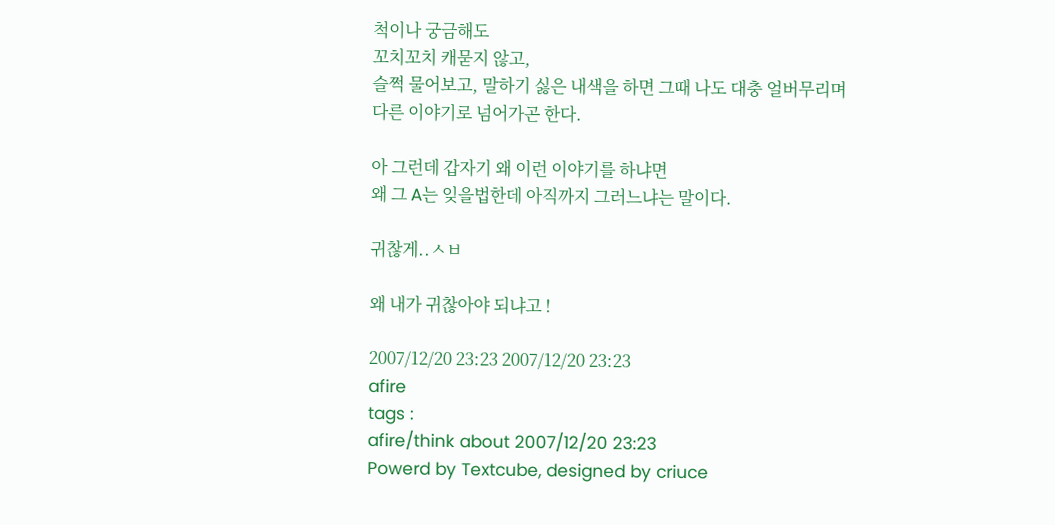척이나 궁금해도
꼬치꼬치 캐묻지 않고,
슬쩍 물어보고, 말하기 싫은 내색을 하면 그때 나도 대충 얼버무리며
다른 이야기로 넘어가곤 한다.

아 그런데 갑자기 왜 이런 이야기를 하냐면
왜 그 A는 잊을법한데 아직까지 그러느냐는 말이다.

귀찮게..ㅅㅂ

왜 내가 귀찮아야 되냐고 !

2007/12/20 23:23 2007/12/20 23:23
afire
tags :
afire/think about 2007/12/20 23:23
Powerd by Textcube, designed by criuce